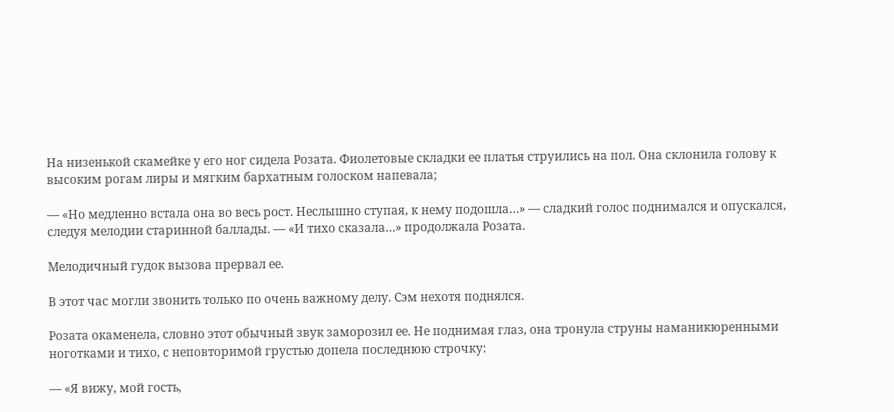На низенькой скамейке у его ног сидела Розата. Фиолетовые складки ее платья струились на пол. Она склонила голову к высоким рогам лиры и мягким бархатным голоском напевала;

— «Но медленно встала она во весь рост. Неслышно ступая, к нему подошла…» — сладкий голос поднимался и опускался, следуя мелодии старинной баллады. — «И тихо сказала…» продолжала Розата.

Мелодичный гудок вызова прервал ее.

В этот час могли звонить только по очень важному делу. Сэм нехотя поднялся.

Розата окаменела, словно этот обычный звук заморозил ее. Не поднимая глаз, она тронула струны наманикюренными ноготками и тихо, с неповторимой грустью допела последнюю строчку:

— «Я вижу, мой гость,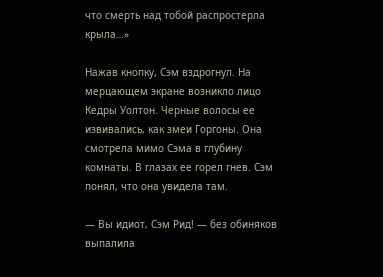что смерть над тобой распростерла крыла…»

Нажав кнопку, Сэм вздрогнул. На мерцающем экране возникло лицо Кедры Уолтон. Черные волосы ее извивались, как змеи Горгоны. Она смотрела мимо Сэма в глубину комнаты. В глазах ее горел гнев. Сэм понял, что она увидела там.

— Вы идиот, Сэм Рид! — без обиняков выпалила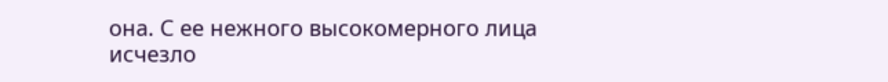она. С ее нежного высокомерного лица исчезло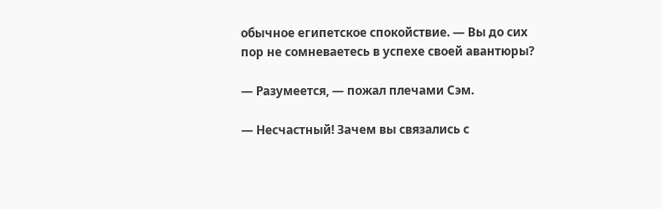обычное египетское спокойствие. — Вы до сих пор не сомневаетесь в успехе своей авантюры?

— Разумеется, — пожал плечами Сэм.

— Несчастный! Зачем вы связались с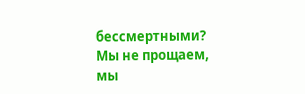бессмертными? Мы не прощаем, мы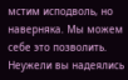мстим исподволь, но наверняка. Мы можем себе это позволить. Неужели вы надеялись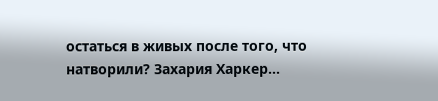остаться в живых после того, что натворили? Захария Харкер…